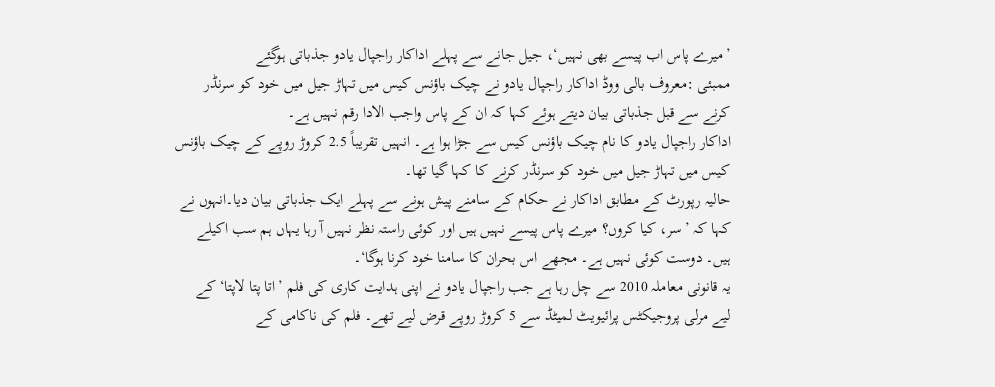’میرے پاس اب پیسے بھی نہیں‘، جیل جانے سے پہلے اداکار راجپال یادو جذباتی ہوگئے
ممبئی :معروف بالی ووڈ اداکار راجپال یادو نے چیک باؤنس کیس میں تہاڑ جیل میں خود کو سرنڈر کرنے سے قبل جذباتی بیان دیتے ہوئے کہا کہ ان کے پاس واجب الادا رقم نہیں ہے۔
اداکار راجپال یادو کا نام چیک باؤنس کیس سے جڑا ہوا ہے۔ انہیں تقریباً 2.5 کروڑ روپے کے چیک باؤنس کیس میں تہاڑ جیل میں خود کو سرنڈر کرنے کا کہا گیا تھا۔
حالیہ رپورٹ کے مطابق اداکار نے حکام کے سامنے پیش ہونے سے پہلے ایک جذباتی بیان دیا۔انہوں نے کہا کہ ’سر، کیا کروں؟ میرے پاس پیسے نہیں ہیں اور کوئی راستہ نظر نہیں آ رہا یہاں ہم سب اکیلے ہیں۔ دوست کوئی نہیں ہے۔ مجھے اس بحران کا سامنا خود کرنا ہوگا‘۔
یہ قانونی معاملہ 2010 سے چل رہا ہے جب راجپال یادو نے اپنی ہدایت کاری کی فلم ’اتا پتا لاپتا‘ کے لیے مرلی پروجیکٹس پرائیویٹ لمیٹڈ سے 5 کروڑ روپے قرض لیے تھے۔ فلم کی ناکامی کے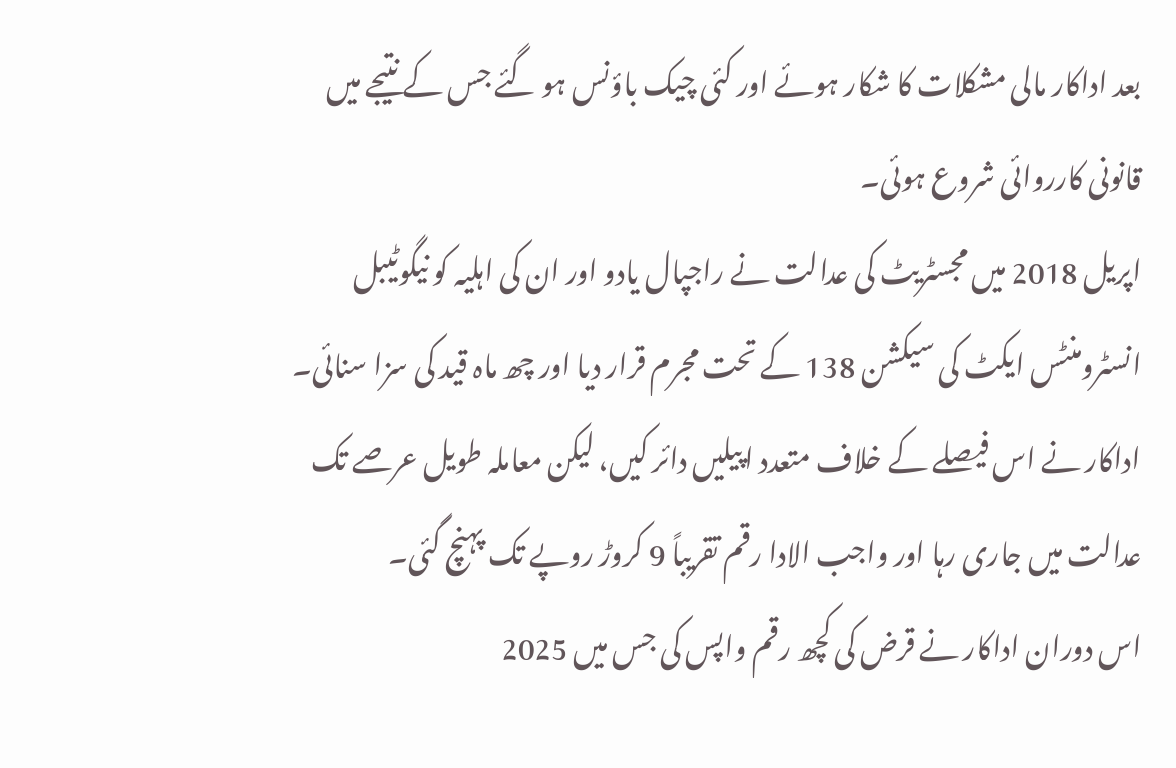بعد اداکار مالی مشکلات کا شکار ہوئے اور کئی چیک باؤنس ہو گئے جس کے نتیجے میں قانونی کارروائی شروع ہوئی۔
اپریل 2018 میں مجسٹریٹ کی عدالت نے راجپال یادو اور ان کی اہلیہ کو نیگوٹیبل انسٹرومنٹس ایکٹ کی سیکشن 138 کے تحت مجرم قرار دیا اور چھ ماہ قید کی سزا سنائی۔ اداکار نے اس فیصلے کے خلاف متعدد اپیلیں دائر کیں، لیکن معاملہ طویل عرصے تک عدالت میں جاری رہا اور واجب الادا رقم تقریباً 9 کروڑ روپے تک پہنچ گئی۔
اس دوران اداکار نے قرض کی کچھ رقم واپس کی جس میں 2025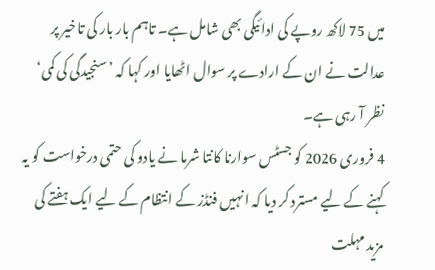میں 75 لاکھ روپے کی ادائیگی بھی شامل ہے۔ تاہم بار بار کی تاخیر پر عدالت نے ان کے ارادے پر سوال اٹھایا اور کہا کہ ’سنجیدگی کی کمی‘ نظر آ رہی ہے۔
4 فروری 2026 کو جسٹس سوارنا کانتا شرما نے یادو کی حتمی درخواست کو یہ کہنے کے لیے مسترد کر دیا کہ انہیں فنڈز کے انتظام کے لیے ایک ہفتے کی مزید مہلت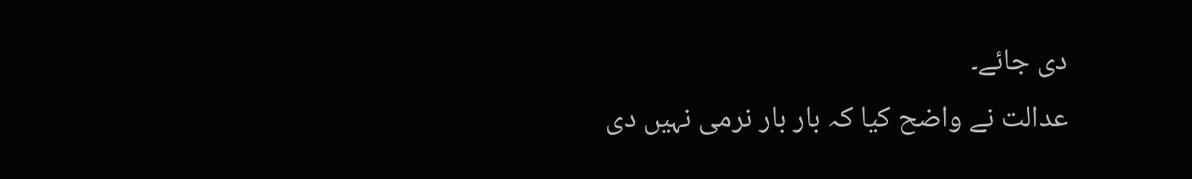دی جائے۔
عدالت نے واضح کیا کہ بار بار نرمی نہیں دی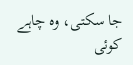جا سکتی، وہ چاہے کوئی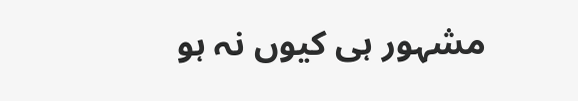مشہور ہی کیوں نہ ہو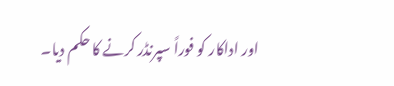اور اداکار کو فوراً سپرنڈر کرنے کا حکم دیا۔